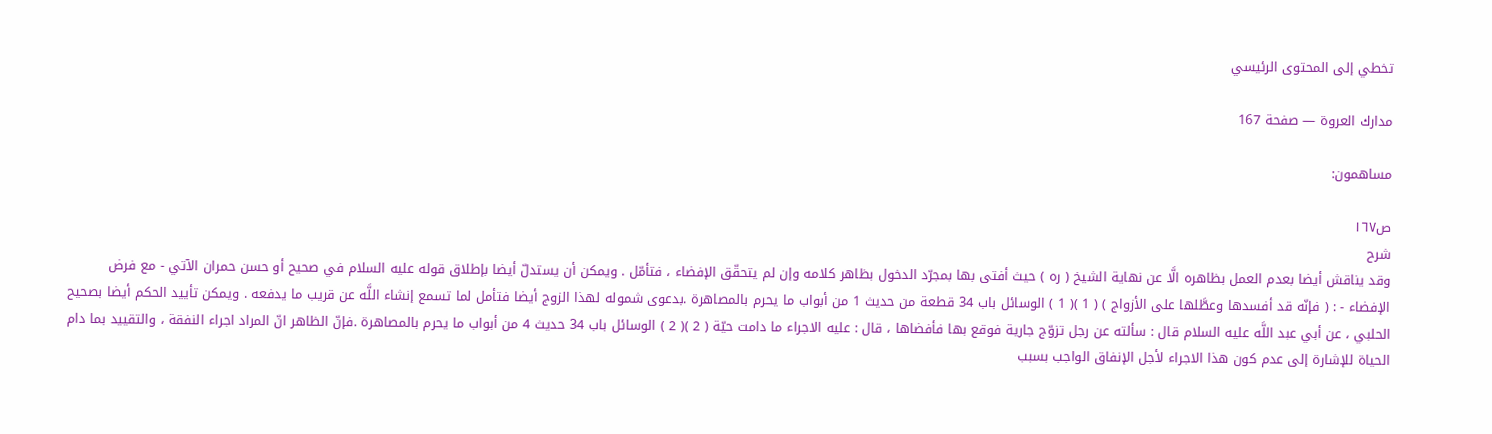تخطي إلى المحتوى الرئيسي

مدارك العروة — صفحة 167

مساهمون:

ص١٦٧
شرح
وقد يناقش أيضا بعدم العمل بظاهره الَّا عن نهاية الشيخ ( ره ) حيث أفتى بها بمجرّد الدخول بظاهر كلامه وإن لم يتحقّق الإفضاء ، فتأمّل . ويمكن أن يستدلّ أيضا بإطلاق قوله عليه السلام في صحيح أو حسن حمران الآتي - مع فرض الإفضاء - : ( فإنّه قد أفسدها وعطَّلها على الأزواج ) ( 1 )( 1 ) الوسائل باب 34 قطعة من حديث 1 من أبواب ما يحرم بالمصاهرة .بدعوى شموله لهذا الزوج أيضا فتأمل لما تسمع إنشاء اللَّه عن قريب ما يدفعه . ويمكن تأييد الحكم أيضا بصحيح الحلبي ، عن أبي عبد اللَّه عليه السلام قال : سألته عن رجل تزوّج جارية فوقع بها فأفضاها ، قال : عليه الاجراء ما دامت حيّة ( 2 )( 2 ) الوسائل باب 34 حديث 4 من أبواب ما يحرم بالمصاهرة .فإنّ الظاهر انّ المراد اجراء النفقة ، والتقييد بما دام الحياة للإشارة إلى عدم كون هذا الاجراء لأجل الإنفاق الواجب بسبب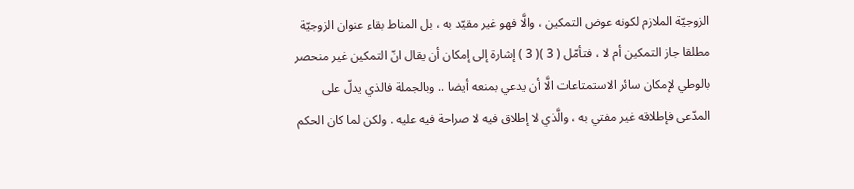الزوجيّة الملازم لكونه عوض التمكين ، والَّا فهو غير مقيّد به ، بل المناط بقاء عنوان الزوجيّة مطلقا جاز التمكين أم لا ، فتأمّل ( 3 )( 3 ) إشارة إلى إمكان أن يقال انّ التمكين غير منحصر بالوطي لإمكان سائر الاستمتاعات الَّا أن يدعي بمنعه أيضا .. وبالجملة فالذي يدلّ على المدّعى فإطلاقه غير مفتي به ، والَّذي لا إطلاق فيه لا صراحة فيه عليه . ولكن لما كان الحكم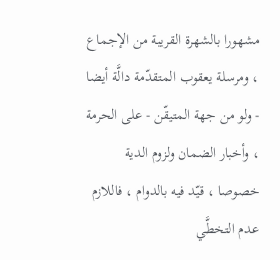مشهورا بالشهرة القريبة من الإجماع ، ومرسلة يعقوب المتقدّمة دالَّة أيضا - ولو من جهة المتيقّن - على الحرمة ، وأخبار الضمان ولزوم الدية خصوصا ، قيّد فيه بالدوام ، فاللازم عدم التخطَّي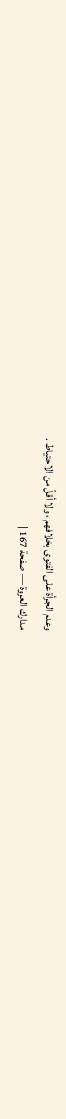وعدم الجرأة على الفتوى بخلافهم ، ولا أقلّ من الاحتياط .
مدارك العروة — صفحة 167 |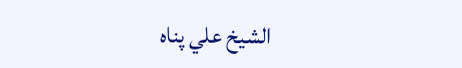الشيخ علي پناه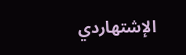الإشتهاردي